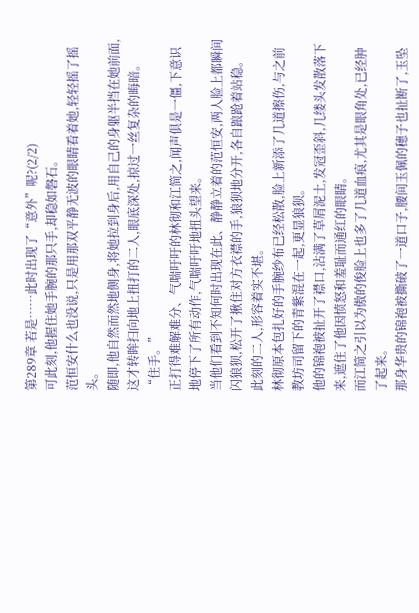第289章 若是……此时出现了“意外”呢?(2/2)
可此刻,他握住她手腕的那只手,却稳如磐石。
范恒安什么也没说,只是用那双平静无波的眼睛看着她,轻轻摇了摇头。
随即,他自然而然地侧身,将她拉到身后,用自己的身躯半挡在她前面,这才转眸扫向地上扭打的二人,眼底深处,掠过一丝复杂的晦暗。
“住手。”
正打得难解难分、气喘吁吁的林彻和江简之,闻声俱是一僵,下意识地停下了所有动作,气喘吁吁地扭头望来。
当他们看到不知何时出现在此、静静立着的范恒安,两人脸上都瞬间闪狼狈,松开了揪住对方衣襟的手,狼狈地分开,各自踉跄着站稳。
此刻的二人,形容着实不堪。
林彻原本包扎好的手腕纱布已经松散,脸上新添了几道擦伤,与之前教坊司留下的青紫混在一起,更显狼狈。
他的锦袍被扯开了襟口,沾满了草屑泥土,发冠歪斜,几缕头发散落下来,遮住了他因愤怒和羞耻而通红的眼睛。
而江简之引以为傲的俊脸上也多了几道血痕,尤其是眼角处,已经肿了起来。
那身华贵的锦袍被撕破了一道口子,腰间玉佩的穗子也扯断了,玉坠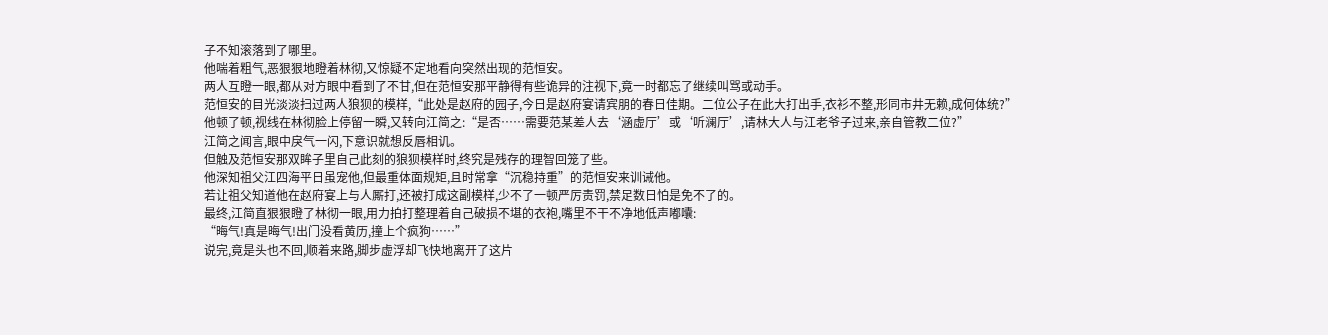子不知滚落到了哪里。
他喘着粗气,恶狠狠地瞪着林彻,又惊疑不定地看向突然出现的范恒安。
两人互瞪一眼,都从对方眼中看到了不甘,但在范恒安那平静得有些诡异的注视下,竟一时都忘了继续叫骂或动手。
范恒安的目光淡淡扫过两人狼狈的模样,“此处是赵府的园子,今日是赵府宴请宾朋的春日佳期。二位公子在此大打出手,衣衫不整,形同市井无赖,成何体统?”
他顿了顿,视线在林彻脸上停留一瞬,又转向江简之:“是否……需要范某差人去‘涵虚厅’或‘听澜厅’,请林大人与江老爷子过来,亲自管教二位?”
江简之闻言,眼中戾气一闪,下意识就想反唇相讥。
但触及范恒安那双眸子里自己此刻的狼狈模样时,终究是残存的理智回笼了些。
他深知祖父江四海平日虽宠他,但最重体面规矩,且时常拿“沉稳持重”的范恒安来训诫他。
若让祖父知道他在赵府宴上与人厮打,还被打成这副模样,少不了一顿严厉责罚,禁足数日怕是免不了的。
最终,江简直狠狠瞪了林彻一眼,用力拍打整理着自己破损不堪的衣袍,嘴里不干不净地低声嘟囔:
“晦气!真是晦气!出门没看黄历,撞上个疯狗……”
说完,竟是头也不回,顺着来路,脚步虚浮却飞快地离开了这片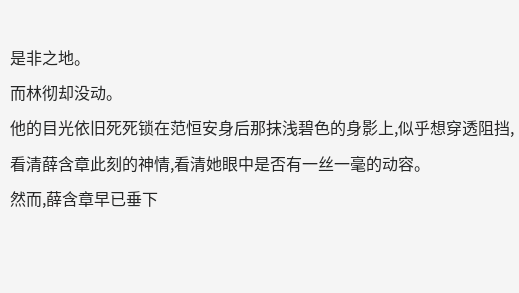是非之地。
而林彻却没动。
他的目光依旧死死锁在范恒安身后那抹浅碧色的身影上,似乎想穿透阻挡,看清薛含章此刻的神情,看清她眼中是否有一丝一毫的动容。
然而,薛含章早已垂下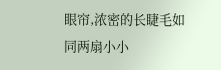眼帘,浓密的长睫毛如同两扇小小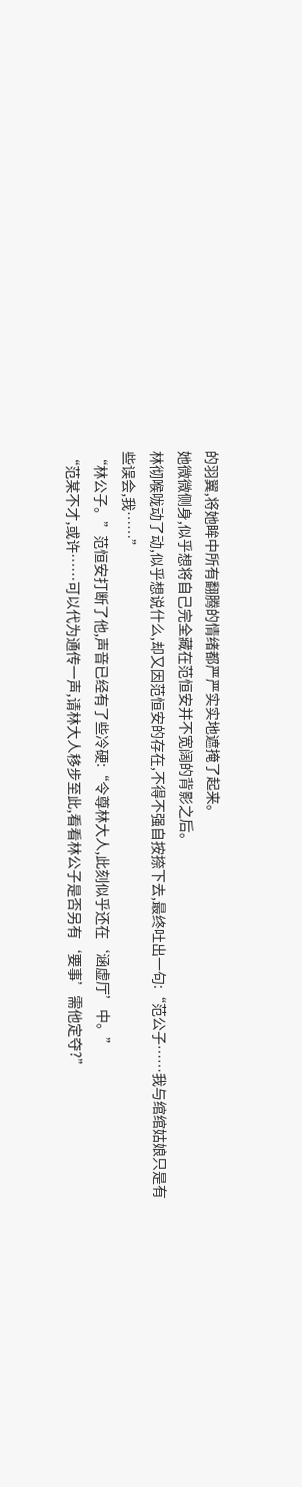的羽翼,将她眸中所有翻腾的情绪都严严实实地遮掩了起来。
她微微侧身,似乎想将自己完全藏在范恒安并不宽阔的背影之后。
林彻喉咙动了动,似乎想说什么,却又因范恒安的存在,不得不强自按捺下去,最终吐出一句:“范公子……我与绾绾姑娘只是有些误会,我……”
“林公子。”范恒安打断了他,声音已经有了些冷硬:“令尊林大人,此刻似乎还在‘涵虚厅’中。”
“范某不才,或许……可以代为通传一声,请林大人移步至此,看看林公子是否另有‘要事’需他定夺?”